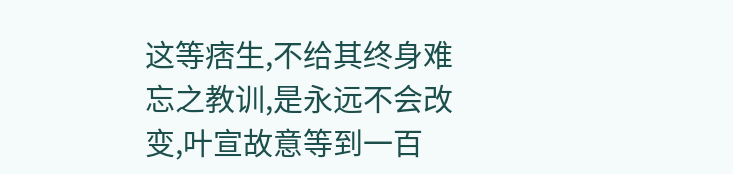这等痞生,不给其终身难忘之教训,是永远不会改变,叶宣故意等到一百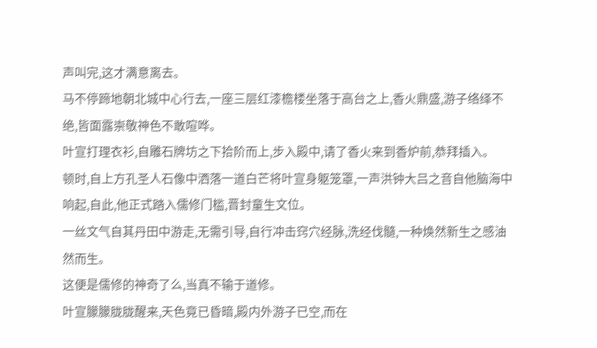声叫完,这才满意离去。
马不停蹄地朝北城中心行去,一座三层红漆檐楼坐落于高台之上,香火鼎盛,游子络绎不绝,皆面露崇敬神色不敢喧哗。
叶宣打理衣衫,自雕石牌坊之下拾阶而上,步入殿中,请了香火来到香炉前,恭拜插入。
顿时,自上方孔圣人石像中洒落一道白芒将叶宣身躯笼罩,一声洪钟大吕之音自他脑海中响起,自此,他正式踏入儒修门槛,晋封童生文位。
一丝文气自其丹田中游走,无需引导,自行冲击窍穴经脉,洗经伐髓,一种焕然新生之感油然而生。
这便是儒修的神奇了么,当真不输于道修。
叶宣朦朦胧胧醒来,天色竟已昏暗,殿内外游子已空,而在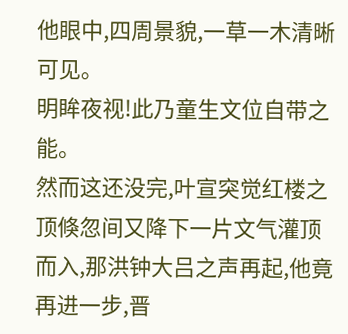他眼中,四周景貌,一草一木清晰可见。
明眸夜视!此乃童生文位自带之能。
然而这还没完,叶宣突觉红楼之顶倏忽间又降下一片文气灌顶而入,那洪钟大吕之声再起,他竟再进一步,晋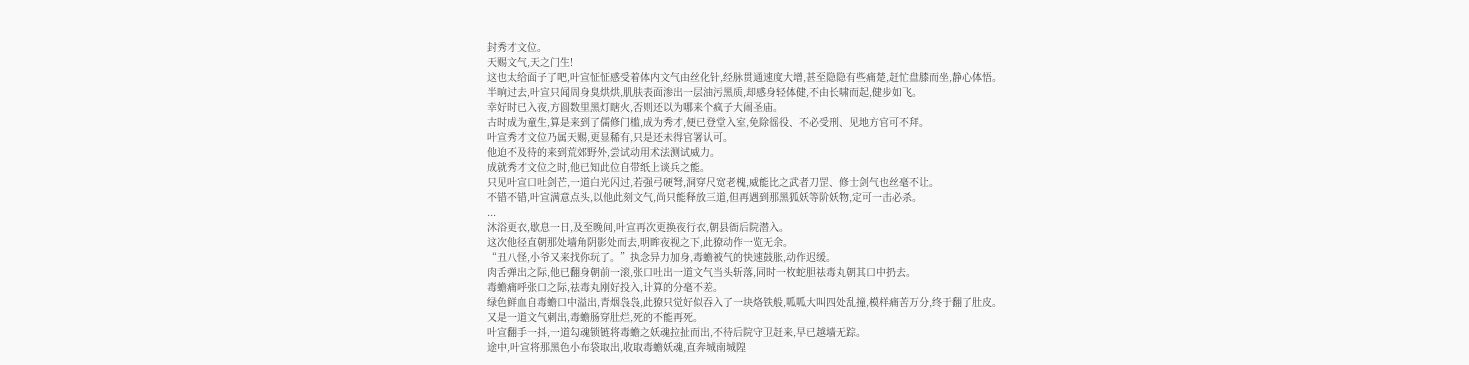封秀才文位。
天赐文气,天之门生!
这也太给面子了吧,叶宣怔怔感受着体内文气由丝化针,经脉贯通速度大增,甚至隐隐有些痛楚,赶忙盘膝而坐,静心体悟。
半晌过去,叶宣只闻周身臭烘烘,肌肤表面渗出一层油污黑质,却感身轻体健,不由长啸而起,健步如飞。
幸好时已入夜,方圆数里黑灯瞎火,否则还以为哪来个疯子大闹圣庙。
古时成为童生,算是来到了儒修门槛,成为秀才,便已登堂入室,免除徭役、不必受刑、见地方官可不拜。
叶宣秀才文位乃属天赐,更显稀有,只是还未得官署认可。
他迫不及待的来到荒郊野外,尝试动用术法测试威力。
成就秀才文位之时,他已知此位自带纸上谈兵之能。
只见叶宣口吐剑芒,一道白光闪过,若强弓硬弩,洞穿尺宽老槐,威能比之武者刀罡、修士剑气也丝毫不让。
不错不错,叶宣满意点头,以他此刻文气,尚只能释放三道,但再遇到那黑狐妖等阶妖物,定可一击必杀。
...
沐浴更衣,歇息一日,及至晚间,叶宣再次更换夜行衣,朝县衙后院潜入。
这次他径直朝那处墙角阴影处而去,明眸夜视之下,此獠动作一览无余。
“丑八怪,小爷又来找你玩了。”执念异力加身,毒蟾被气的快速鼓胀,动作迟缓。
肉舌弹出之际,他已翻身朝前一滚,张口吐出一道文气当头斩落,同时一枚蛇胆祛毒丸朝其口中扔去。
毒蟾痛呼张口之际,祛毒丸刚好投入,计算的分毫不差。
绿色鲜血自毒蟾口中溢出,青烟袅袅,此獠只觉好似吞入了一块烙铁般,呱呱大叫四处乱撞,模样痛苦万分,终于翻了肚皮。
又是一道文气刺出,毒蟾肠穿肚烂,死的不能再死。
叶宣翻手一抖,一道勾魂锁链将毒蟾之妖魂拉扯而出,不待后院守卫赶来,早已越墙无踪。
途中,叶宣将那黑色小布袋取出,收取毒蟾妖魂,直奔城南城隍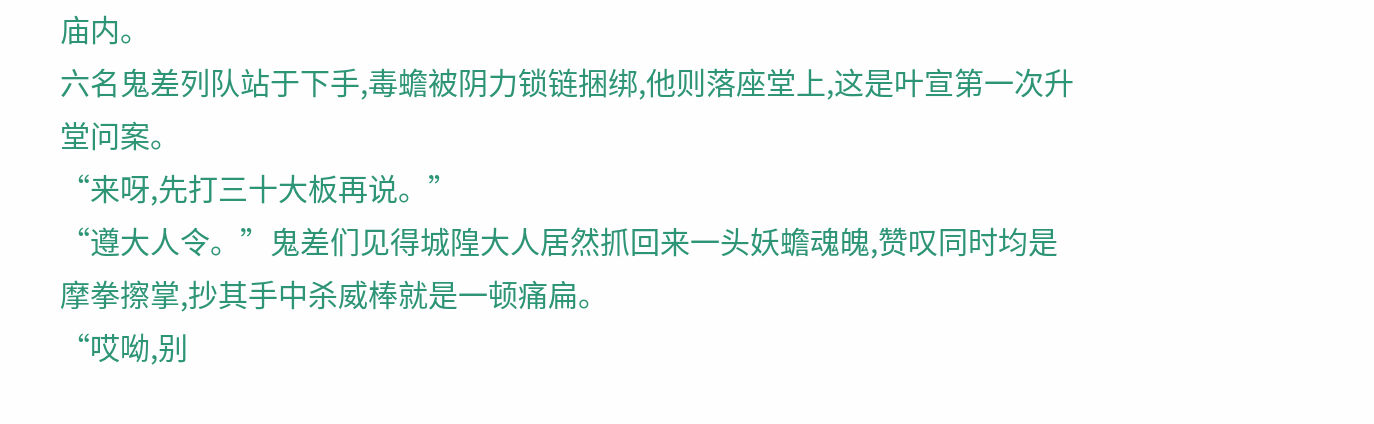庙内。
六名鬼差列队站于下手,毒蟾被阴力锁链捆绑,他则落座堂上,这是叶宣第一次升堂问案。
“来呀,先打三十大板再说。”
“遵大人令。”鬼差们见得城隍大人居然抓回来一头妖蟾魂魄,赞叹同时均是摩拳擦掌,抄其手中杀威棒就是一顿痛扁。
“哎呦,别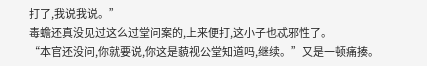打了,我说我说。”
毒蟾还真没见过这么过堂问案的,上来便打,这小子也忒邪性了。
“本官还没问,你就要说,你这是藐视公堂知道吗,继续。”又是一顿痛揍。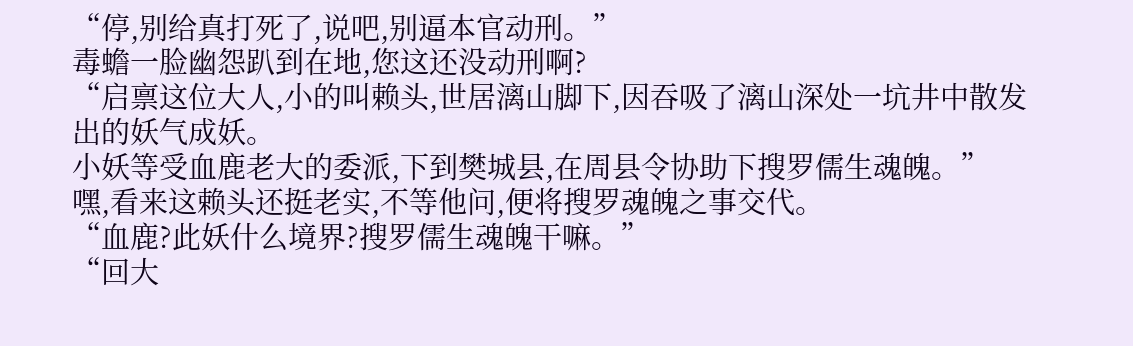“停,别给真打死了,说吧,别逼本官动刑。”
毒蟾一脸幽怨趴到在地,您这还没动刑啊?
“启禀这位大人,小的叫赖头,世居漓山脚下,因吞吸了漓山深处一坑井中散发出的妖气成妖。
小妖等受血鹿老大的委派,下到樊城县,在周县令协助下搜罗儒生魂魄。”
嘿,看来这赖头还挺老实,不等他问,便将搜罗魂魄之事交代。
“血鹿?此妖什么境界?搜罗儒生魂魄干嘛。”
“回大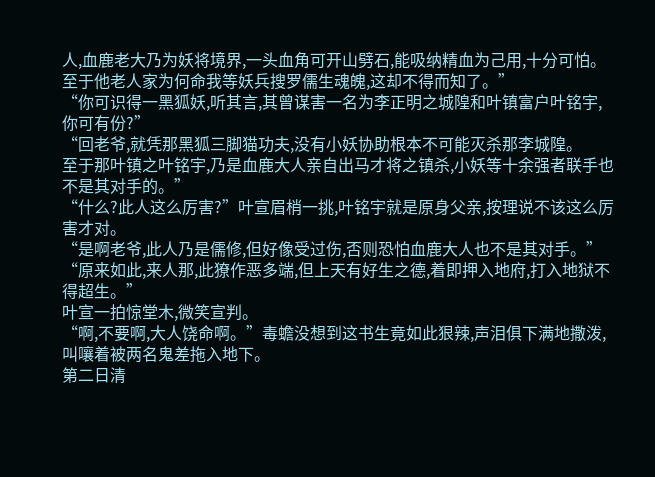人,血鹿老大乃为妖将境界,一头血角可开山劈石,能吸纳精血为己用,十分可怕。
至于他老人家为何命我等妖兵搜罗儒生魂魄,这却不得而知了。”
“你可识得一黑狐妖,听其言,其曾谋害一名为李正明之城隍和叶镇富户叶铭宇,你可有份?”
“回老爷,就凭那黑狐三脚猫功夫,没有小妖协助根本不可能灭杀那李城隍。
至于那叶镇之叶铭宇,乃是血鹿大人亲自出马才将之镇杀,小妖等十余强者联手也不是其对手的。”
“什么?此人这么厉害?”叶宣眉梢一挑,叶铭宇就是原身父亲,按理说不该这么厉害才对。
“是啊老爷,此人乃是儒修,但好像受过伤,否则恐怕血鹿大人也不是其对手。”
“原来如此,来人那,此獠作恶多端,但上天有好生之德,着即押入地府,打入地狱不得超生。”
叶宣一拍惊堂木,微笑宣判。
“啊,不要啊,大人饶命啊。”毒蟾没想到这书生竟如此狠辣,声泪俱下满地撒泼,叫嚷着被两名鬼差拖入地下。
第二日清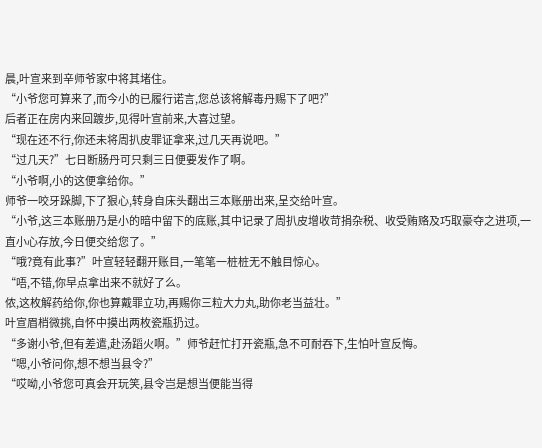晨,叶宣来到辛师爷家中将其堵住。
“小爷您可算来了,而今小的已履行诺言,您总该将解毒丹赐下了吧?”
后者正在房内来回踱步,见得叶宣前来,大喜过望。
“现在还不行,你还未将周扒皮罪证拿来,过几天再说吧。”
“过几天?”七日断肠丹可只剩三日便要发作了啊。
“小爷啊,小的这便拿给你。”
师爷一咬牙跺脚,下了狠心,转身自床头翻出三本账册出来,呈交给叶宣。
“小爷,这三本账册乃是小的暗中留下的底账,其中记录了周扒皮增收苛捐杂税、收受贿赂及巧取豪夺之进项,一直小心存放,今日便交给您了。”
“哦?竟有此事?”叶宣轻轻翻开账目,一笔笔一桩桩无不触目惊心。
“唔,不错,你早点拿出来不就好了么。
侬,这枚解药给你,你也算戴罪立功,再赐你三粒大力丸,助你老当益壮。”
叶宣眉梢微挑,自怀中摸出两枚瓷瓶扔过。
“多谢小爷,但有差遣,赴汤蹈火啊。”师爷赶忙打开瓷瓶,急不可耐吞下,生怕叶宣反悔。
“嗯,小爷问你,想不想当县令?”
“哎呦,小爷您可真会开玩笑,县令岂是想当便能当得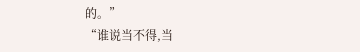的。”
“谁说当不得,当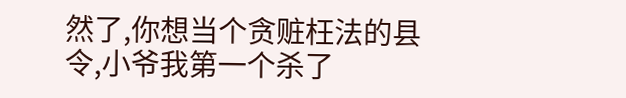然了,你想当个贪赃枉法的县令,小爷我第一个杀了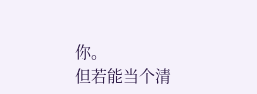你。
但若能当个清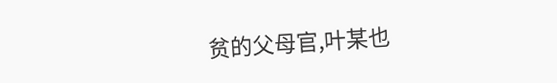贫的父母官,叶某也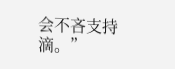会不吝支持滴。”